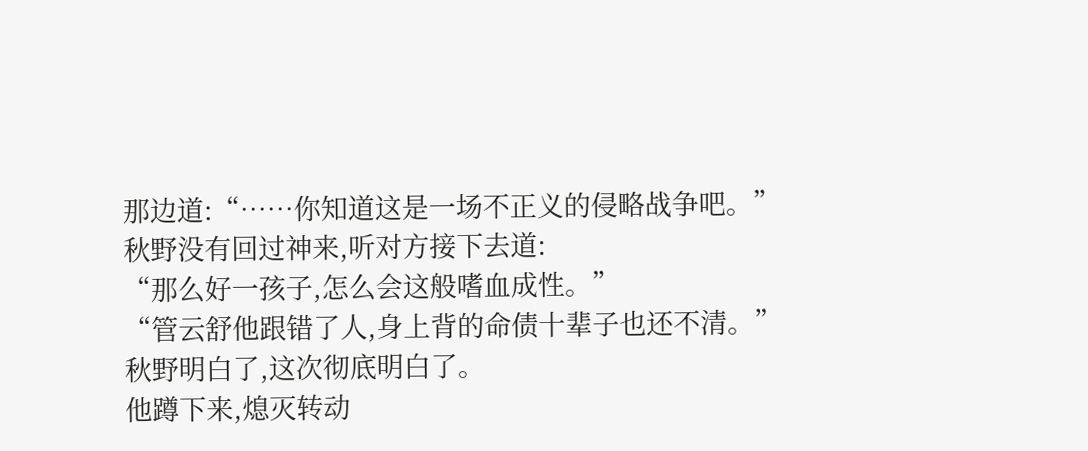那边道:“……你知道这是一场不正义的侵略战争吧。”
秋野没有回过神来,听对方接下去道:
“那么好一孩子,怎么会这般嗜血成性。”
“管云舒他跟错了人,身上背的命债十辈子也还不清。”
秋野明白了,这次彻底明白了。
他蹲下来,熄灭转动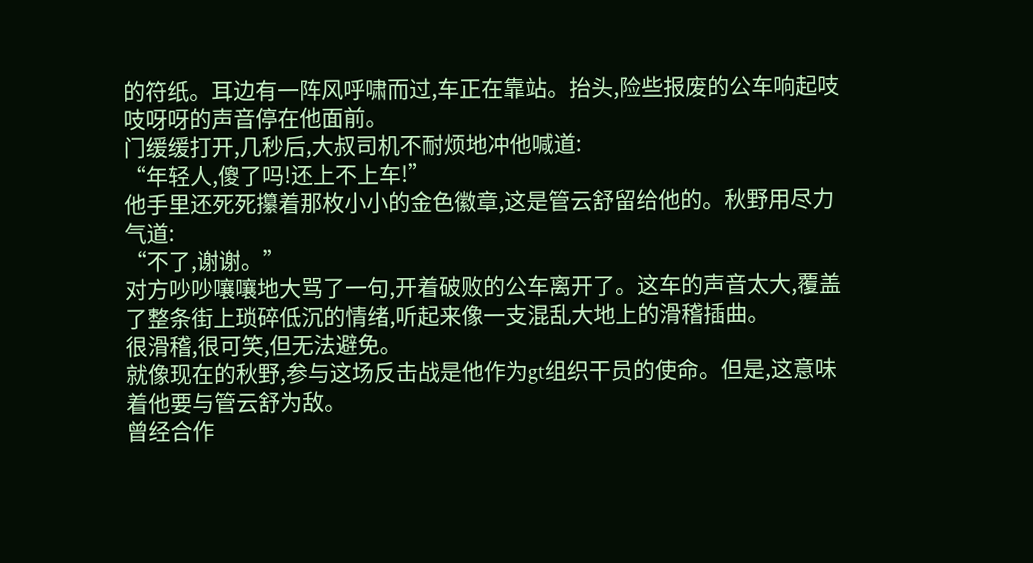的符纸。耳边有一阵风呼啸而过,车正在靠站。抬头,险些报废的公车响起吱吱呀呀的声音停在他面前。
门缓缓打开,几秒后,大叔司机不耐烦地冲他喊道:
“年轻人,傻了吗!还上不上车!”
他手里还死死攥着那枚小小的金色徽章,这是管云舒留给他的。秋野用尽力气道:
“不了,谢谢。”
对方吵吵嚷嚷地大骂了一句,开着破败的公车离开了。这车的声音太大,覆盖了整条街上琐碎低沉的情绪,听起来像一支混乱大地上的滑稽插曲。
很滑稽,很可笑,但无法避免。
就像现在的秋野,参与这场反击战是他作为gt组织干员的使命。但是,这意味着他要与管云舒为敌。
曾经合作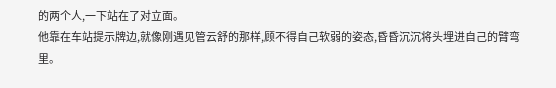的两个人,一下站在了对立面。
他靠在车站提示牌边,就像刚遇见管云舒的那样,顾不得自己软弱的姿态,昏昏沉沉将头埋进自己的臂弯里。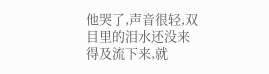他哭了,声音很轻,双目里的泪水还没来得及流下来,就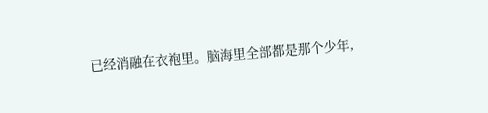已经消融在衣袍里。脑海里全部都是那个少年,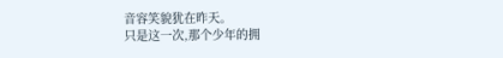音容笑貌犹在昨天。
只是这一次,那个少年的拥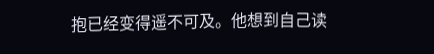抱已经变得遥不可及。他想到自己读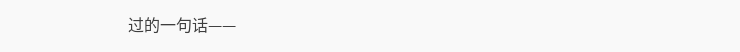过的一句话——